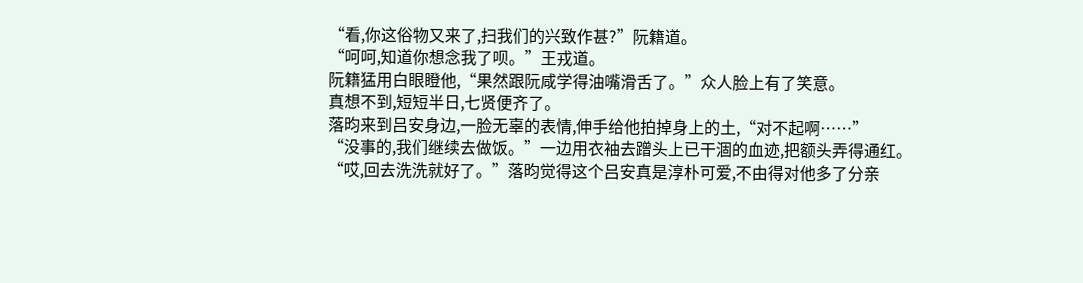“看,你这俗物又来了,扫我们的兴致作甚?”阮籍道。
“呵呵,知道你想念我了呗。”王戎道。
阮籍猛用白眼瞪他,“果然跟阮咸学得油嘴滑舌了。”众人脸上有了笑意。
真想不到,短短半日,七贤便齐了。
落昀来到吕安身边,一脸无辜的表情,伸手给他拍掉身上的土,“对不起啊……”
“没事的,我们继续去做饭。”一边用衣袖去蹭头上已干涸的血迹,把额头弄得通红。
“哎,回去洗洗就好了。”落昀觉得这个吕安真是淳朴可爱,不由得对他多了分亲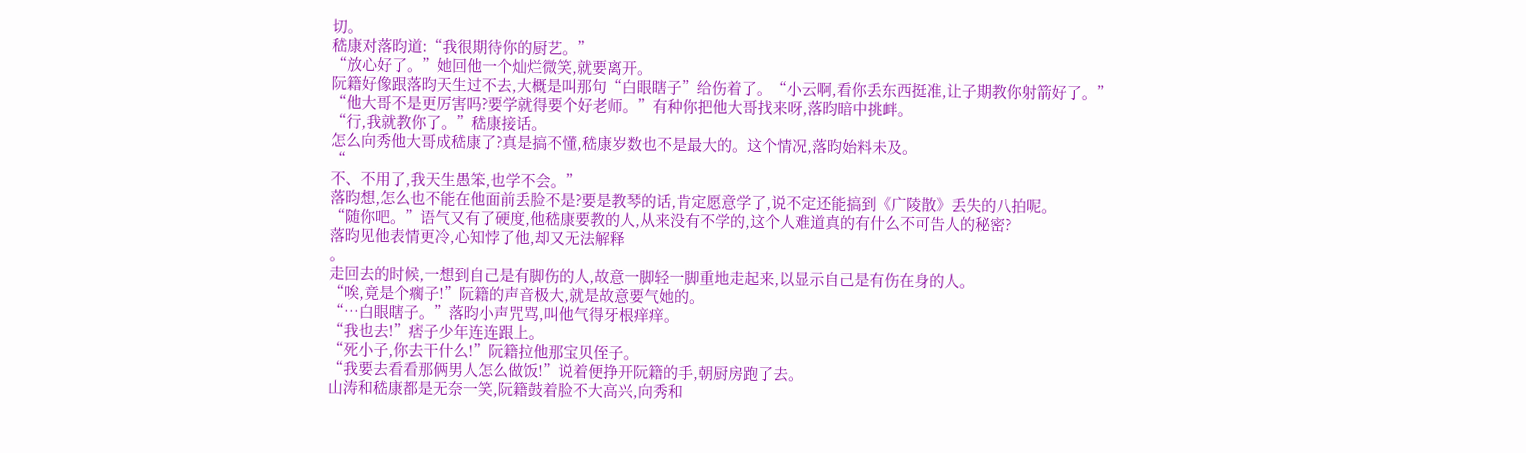切。
嵇康对落昀道:“我很期待你的厨艺。”
“放心好了。”她回他一个灿烂微笑,就要离开。
阮籍好像跟落昀天生过不去,大概是叫那句“白眼瞎子”给伤着了。“小云啊,看你丢东西挺准,让子期教你射箭好了。”
“他大哥不是更厉害吗?要学就得要个好老师。”有种你把他大哥找来呀,落昀暗中挑衅。
“行,我就教你了。”嵇康接话。
怎么向秀他大哥成嵇康了?真是搞不懂,嵇康岁数也不是最大的。这个情况,落昀始料未及。
“
不、不用了,我天生愚笨,也学不会。”
落昀想,怎么也不能在他面前丢脸不是?要是教琴的话,肯定愿意学了,说不定还能搞到《广陵散》丢失的八拍呢。
“随你吧。”语气又有了硬度,他嵇康要教的人,从来没有不学的,这个人难道真的有什么不可告人的秘密?
落昀见他表情更冷,心知悖了他,却又无法解释
。
走回去的时候,一想到自己是有脚伤的人,故意一脚轻一脚重地走起来,以显示自己是有伤在身的人。
“唉,竟是个瘸子!”阮籍的声音极大,就是故意要气她的。
“…白眼瞎子。”落昀小声咒骂,叫他气得牙根痒痒。
“我也去!”痞子少年连连跟上。
“死小子,你去干什么!”阮籍拉他那宝贝侄子。
“我要去看看那俩男人怎么做饭!”说着便挣开阮籍的手,朝厨房跑了去。
山涛和嵇康都是无奈一笑,阮籍鼓着脸不大高兴,向秀和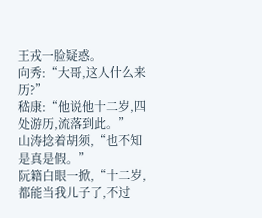王戎一脸疑惑。
向秀:“大哥,这人什么来历?”
嵇康:“他说他十二岁,四处游历,流落到此。”
山涛捻着胡须,“也不知是真是假。”
阮籍白眼一掀,“十二岁,都能当我儿子了,不过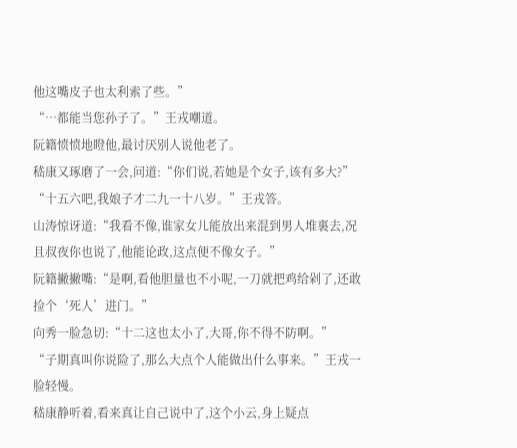他这嘴皮子也太利索了些。”
“…都能当您孙子了。”王戎嘲道。
阮籍愤愤地瞪他,最讨厌别人说他老了。
嵇康又琢磨了一会,问道:“你们说,若她是个女子,该有多大?”
“十五六吧,我娘子才二九一十八岁。”王戎答。
山涛惊讶道:“我看不像,谁家女儿能放出来混到男人堆裏去,况且叔夜你也说了,他能论政,这点便不像女子。”
阮籍撇撇嘴:“是啊,看他胆量也不小呢,一刀就把鸡给剁了,还敢捡个‘死人’进门。”
向秀一脸急切:“十二这也太小了,大哥,你不得不防啊。”
“子期真叫你说险了,那么大点个人能做出什么事来。”王戎一脸轻慢。
嵇康静听着,看来真让自己说中了,这个小云,身上疑点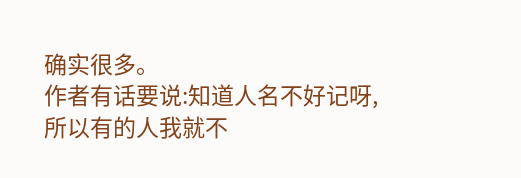确实很多。
作者有话要说:知道人名不好记呀,所以有的人我就不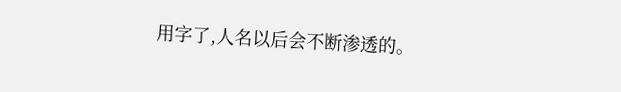用字了,人名以后会不断渗透的。